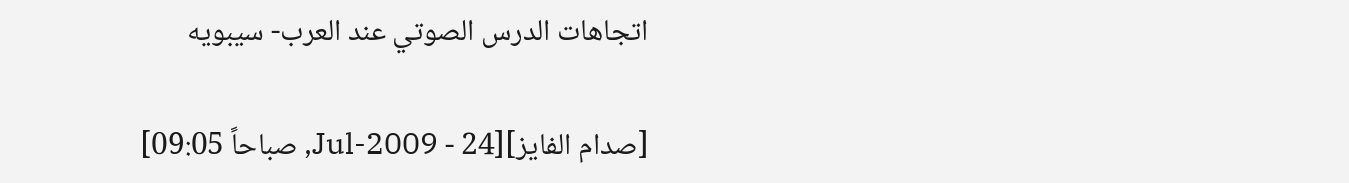اتجاهات الدرس الصوتي عند العرب- سيبويه

[صدام الفايز][24 - Jul-2009, صباحاً 09:05]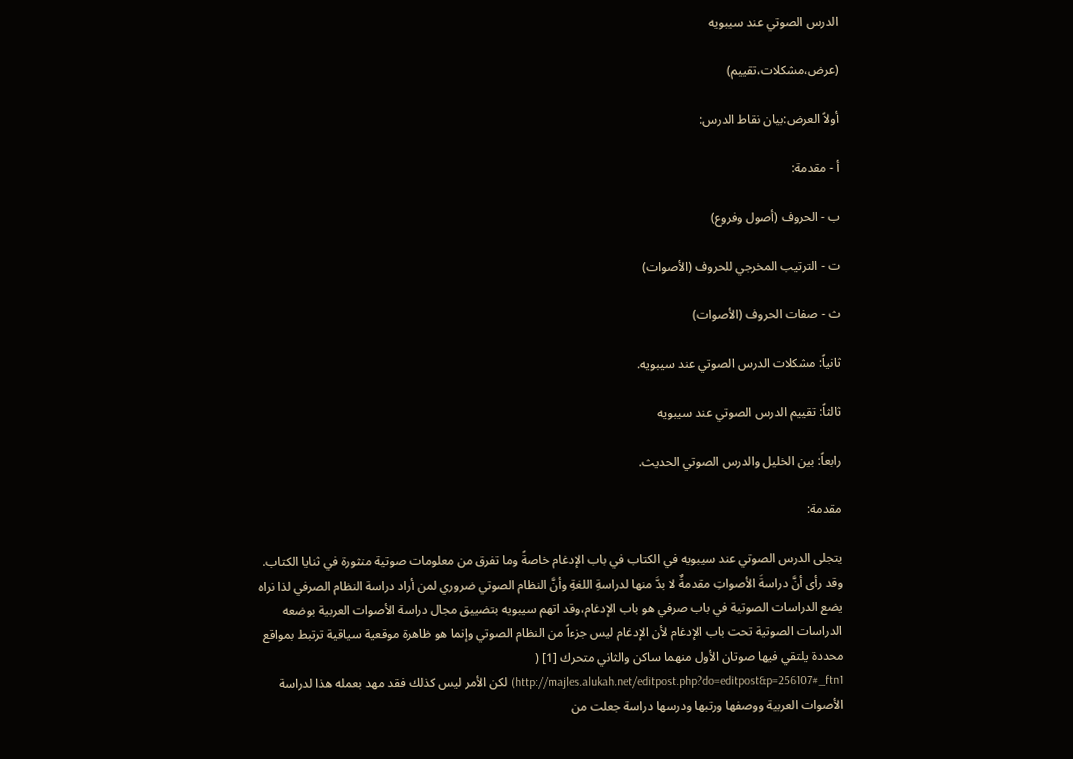الدرس الصوتي عند سيبويه

(عرض،مشكلات،تقييم)

أولاً العرض:بيان نقاط الدرس:

أ - مقدمة:

ب - الحروف (أصول وفروع)

ت - الترتيب المخرجي للحروف (الأصوات)

ث - صفات الحروف (الأصوات)

ثانياً: مشكلات الدرس الصوتي عند سيبويه.

ثالثاً: تقييم الدرس الصوتي عند سيبويه

رابعاً: بين الخليل والدرس الصوتي الحديث.

مقدمة:

يتجلى الدرس الصوتي عند سيبويه في الكتاب في باب الإدغام خاصةً وما تفرق من معلومات صوتية منثورة في ثنايا الكتاب. وقد رأى أنَّ دراسةَ الأصواتِ مقدمةٌ لا بدَّ منها لدراسةِ اللغةِ وأنَّ النظام الصوتي ضروري لمن أراد دراسة النظام الصرفي لذا نراه يضع الدراسات الصوتية في باب صرفي هو باب الإدغام،وقد اتهم سيبويه بتضييق مجال دراسة الأصوات العربية بوضعه الدراسات الصوتية تحت باب الإدغام لأن الإدغام ليس جزءاً من النظام الصوتي وإنما هو ظاهرة موقعية سياقية ترتبط بمواقع محددة يلتقي فيها صوتان الأول منهما ساكن والثاني متحرك [1] ( http://majles.alukah.net/editpost.php?do=editpost&p=256107#_ftn1) لكن الأمر ليس كذلك فقد مهد بعمله هذا لدراسة الأصوات العربية ووصفها ورتبها ودرسها دراسة جعلت من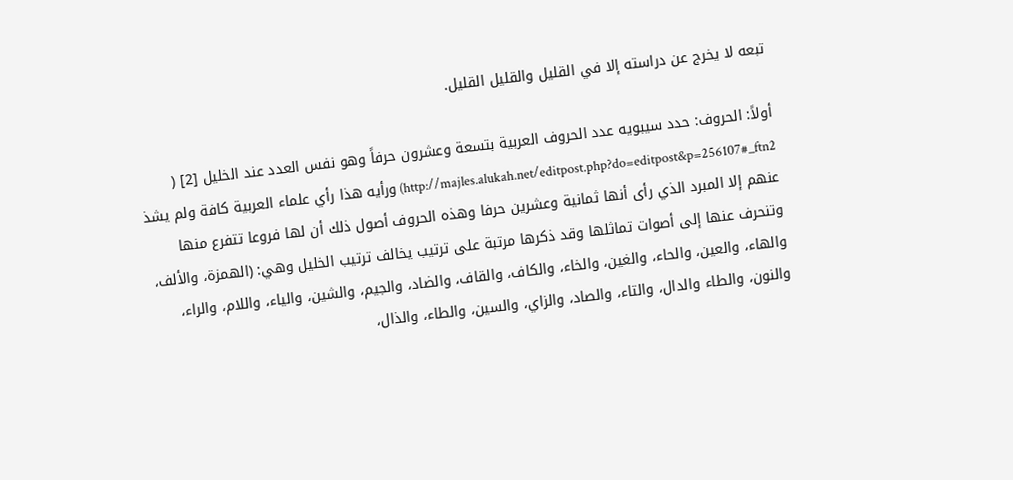تبعه لا يخرج عن دراسته إلا في القليل والقليل القليل.

أولاً: الحروف: حدد سيبويه عدد الحروف العربية بتسعة وعشرون حرفاً وهو نفس العدد عند الخليل [2] ( http://majles.alukah.net/editpost.php?do=editpost&p=256107#_ftn2) ورأيه هذا رأي علماء العربية كافة ولم يشذ عنهم إلا المبرد الذي رأى أنها ثمانية وعشرين حرفا وهذه الحروف أصول ذلك أن لها فروعا تتفرع منها وتنحرف عنها إلى أصوات تماثلها وقد ذكرها مرتبة على ترتيب يخالف ترتيب الخليل وهي: (الهمزة، والألف، والهاء، والعين، والحاء، والغين، والخاء، والكاف، والقاف، والضاد، والجيم، والشين، والياء، واللام، والراء، والنون، والطاء والدال، والتاء، والصاد، والزاي، والسين، والطاء، والذال،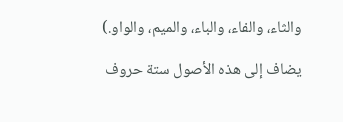والثاء، والفاء، والباء، والميم، والواو.)

يضاف إلى هذه الأصول ستة حروف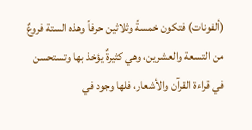(ألفونات) فتكون خمسةً وثلاثين حرفاً وهذه الستة فروعٌ من التسعة والعشرين، وهي كثيرةٌ يؤخذ بها وتستحسن في قراءة القرآن والأشعار، فلها وجود في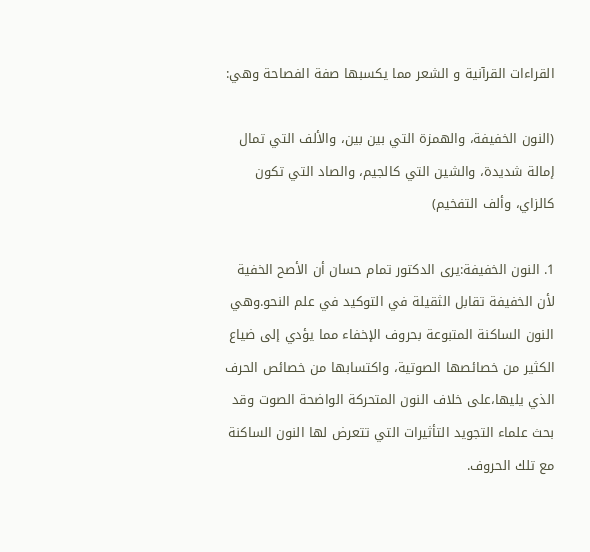القراءات القرآنية و الشعر مما يكسبها صفة الفصاحة وهي:

(النون الخفيفة، والهمزة التي بين بين، والألف التي تمال إمالة شديدة، والشين التي كالجيم، والصاد التي تكون كالزاي، وألف التفخيم)

1. النون الخفيفة:يرى الدكتور تمام حسان أن الأصح الخفية لأن الخفيفة تقابل الثقيلة في التوكيد في علم النحو.وهي النون الساكنة المتبوعة بحروف الإخفاء مما يؤدي إلى ضياع الكثير من خصائصها الصوتية، واكتسابها من خصائص الحرف الذي يليها،على خلاف النون المتحركة الواضحة الصوت وقد بحث علماء التجويد التأثيرات التي تتعرض لها النون الساكنة مع تلك الحروف.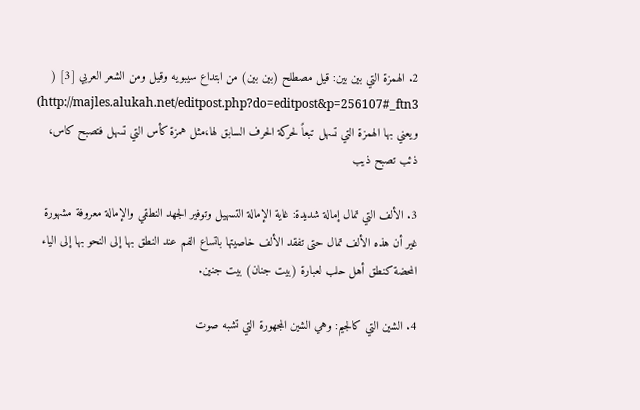2. الهمزة التي بين بين: قيل مصطلح (بين بين) من ابتداع سيبويه وقيل ومن الشعر العربي [3] ( http://majles.alukah.net/editpost.php?do=editpost&p=256107#_ftn3) ويعني بها الهمزة التي تسهل تبعاً لحركة الحرف السابق لها،مثل همزة كأس التي تسهل فتصبح كاس، ذئب تصبح ذيب

3. الألف التي تمال إمالة شديدة: غاية الإمالة التسهيل وتوفير الجهد النطقي والإمالة معروفة مشهورة غير أن هذه الألف تمال حتى تفقد الألف خاصيتها باتساع الفم عند النطق بها إلى النحو بها إلى الياء المحضة كنطق أهل حلب لعبارة (بيت جنان) بيت جنين.

4. الشين التي كالجيم: وهي الشين المجهورة التي تشبه صوت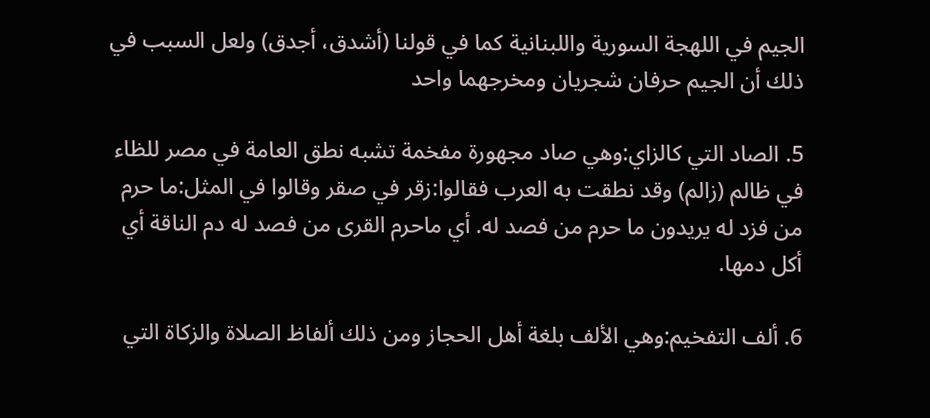الجيم في اللهجة السورية واللبنانية كما في قولنا (أشدق، أجدق) ولعل السبب في ذلك أن الجيم حرفان شجريان ومخرجهما واحد

5. الصاد التي كالزاي:وهي صاد مجهورة مفخمة تشبه نطق العامة في مصر للظاء في ظالم (زالم) وقد نطقت به العرب فقالوا:زقر في صقر وقالوا في المثل:ما حرم من فزد له يريدون ما حرم من فصد له. أي ماحرم القرى من فصد له دم الناقة أي أكل دمها.

6. ألف التفخيم:وهي الألف بلغة أهل الحجاز ومن ذلك ألفاظ الصلاة والزكاة التي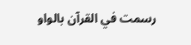رسمت في القرآن بالواو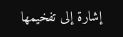إشارة إلى تفخيمها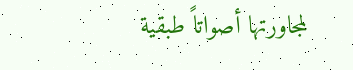لمجاورتها أصواتاً طبقية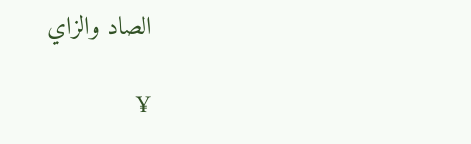الصاد والزاي

¥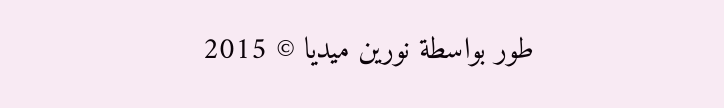طور بواسطة نورين ميديا © 2015